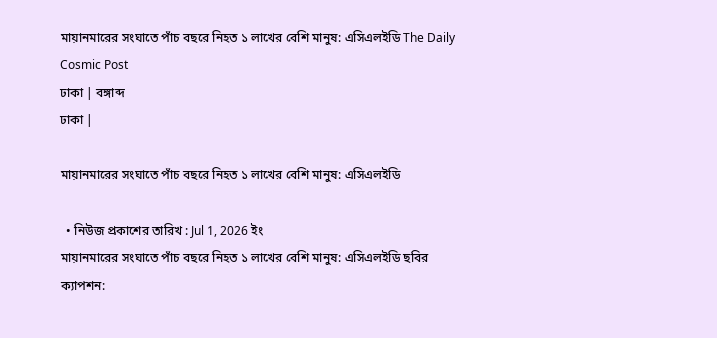মায়ানমারের সংঘাতে পাঁচ বছরে নিহত ১ লাখের বেশি মানুষ: এসিএলইডি The Daily Cosmic Post
ঢাকা | বঙ্গাব্দ
ঢাকা |

মায়ানমারের সংঘাতে পাঁচ বছরে নিহত ১ লাখের বেশি মানুষ: এসিএলইডি

  • নিউজ প্রকাশের তারিখ : Jul 1, 2026 ইং
মায়ানমারের সংঘাতে পাঁচ বছরে নিহত ১ লাখের বেশি মানুষ: এসিএলইডি ছবির ক্যাপশন: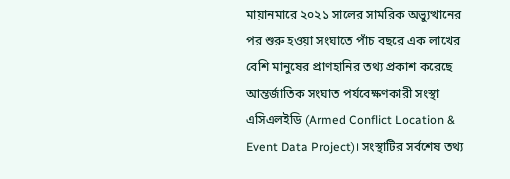মায়ানমারে ২০২১ সালের সামরিক অভ্যুত্থানের পর শুরু হওয়া সংঘাতে পাঁচ বছরে এক লাখের বেশি মানুষের প্রাণহানির তথ্য প্রকাশ করেছে আন্তর্জাতিক সংঘাত পর্যবেক্ষণকারী সংস্থা এসিএলইডি (Armed Conflict Location & Event Data Project)। সংস্থাটির সর্বশেষ তথ্য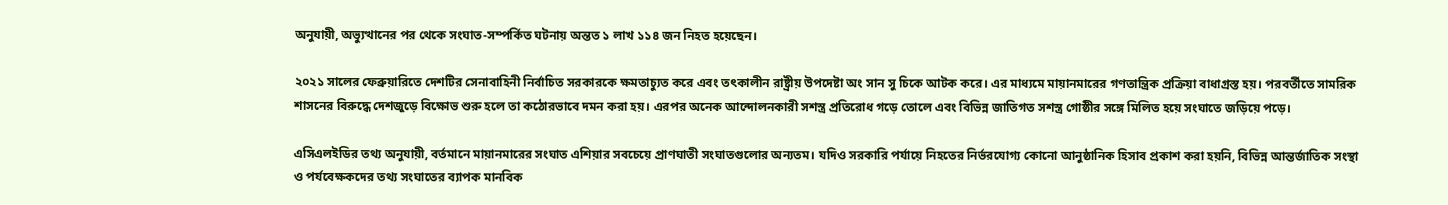অনুযায়ী, অভ্যুত্থানের পর থেকে সংঘাত-সম্পর্কিত ঘটনায় অন্তত ১ লাখ ১১৪ জন নিহত হয়েছেন।

২০২১ সালের ফেব্রুয়ারিতে দেশটির সেনাবাহিনী নির্বাচিত সরকারকে ক্ষমতাচ্যুত করে এবং তৎকালীন রাষ্ট্রীয় উপদেষ্টা অং সান সু চিকে আটক করে। এর মাধ্যমে মায়ানমারের গণতান্ত্রিক প্রক্রিয়া বাধাগ্রস্ত হয়। পরবর্তীতে সামরিক শাসনের বিরুদ্ধে দেশজুড়ে বিক্ষোভ শুরু হলে তা কঠোরভাবে দমন করা হয়। এরপর অনেক আন্দোলনকারী সশস্ত্র প্রতিরোধ গড়ে তোলে এবং বিভিন্ন জাতিগত সশস্ত্র গোষ্ঠীর সঙ্গে মিলিত হয়ে সংঘাতে জড়িয়ে পড়ে।

এসিএলইডির তথ্য অনুযায়ী, বর্তমানে মায়ানমারের সংঘাত এশিয়ার সবচেয়ে প্রাণঘাতী সংঘাতগুলোর অন্যতম। যদিও সরকারি পর্যায়ে নিহতের নির্ভরযোগ্য কোনো আনুষ্ঠানিক হিসাব প্রকাশ করা হয়নি, বিভিন্ন আন্তর্জাতিক সংস্থা ও পর্যবেক্ষকদের তথ্য সংঘাতের ব্যাপক মানবিক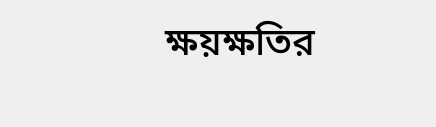ক্ষয়ক্ষতির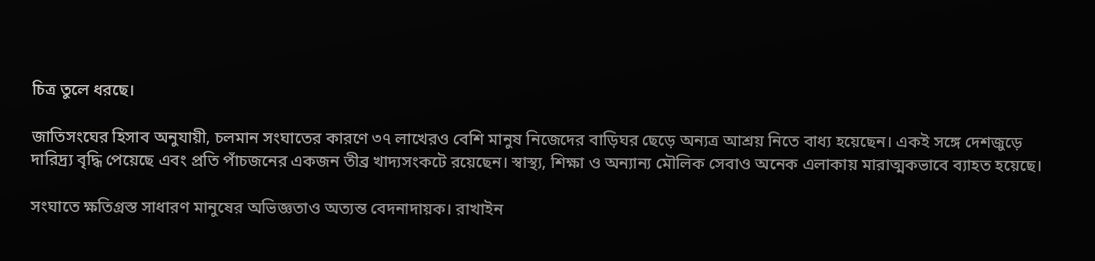চিত্র তুলে ধরছে।

জাতিসংঘের হিসাব অনুযায়ী, চলমান সংঘাতের কারণে ৩৭ লাখেরও বেশি মানুষ নিজেদের বাড়িঘর ছেড়ে অন্যত্র আশ্রয় নিতে বাধ্য হয়েছেন। একই সঙ্গে দেশজুড়ে দারিদ্র্য বৃদ্ধি পেয়েছে এবং প্রতি পাঁচজনের একজন তীব্র খাদ্যসংকটে রয়েছেন। স্বাস্থ্য, শিক্ষা ও অন্যান্য মৌলিক সেবাও অনেক এলাকায় মারাত্মকভাবে ব্যাহত হয়েছে।

সংঘাতে ক্ষতিগ্রস্ত সাধারণ মানুষের অভিজ্ঞতাও অত্যন্ত বেদনাদায়ক। রাখাইন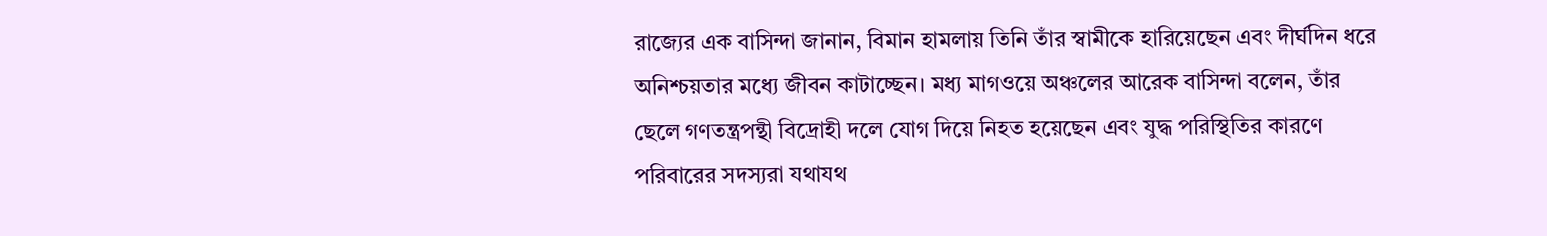রাজ্যের এক বাসিন্দা জানান, বিমান হামলায় তিনি তাঁর স্বামীকে হারিয়েছেন এবং দীর্ঘদিন ধরে অনিশ্চয়তার মধ্যে জীবন কাটাচ্ছেন। মধ্য মাগওয়ে অঞ্চলের আরেক বাসিন্দা বলেন, তাঁর ছেলে গণতন্ত্রপন্থী বিদ্রোহী দলে যোগ দিয়ে নিহত হয়েছেন এবং যুদ্ধ পরিস্থিতির কারণে পরিবারের সদস্যরা যথাযথ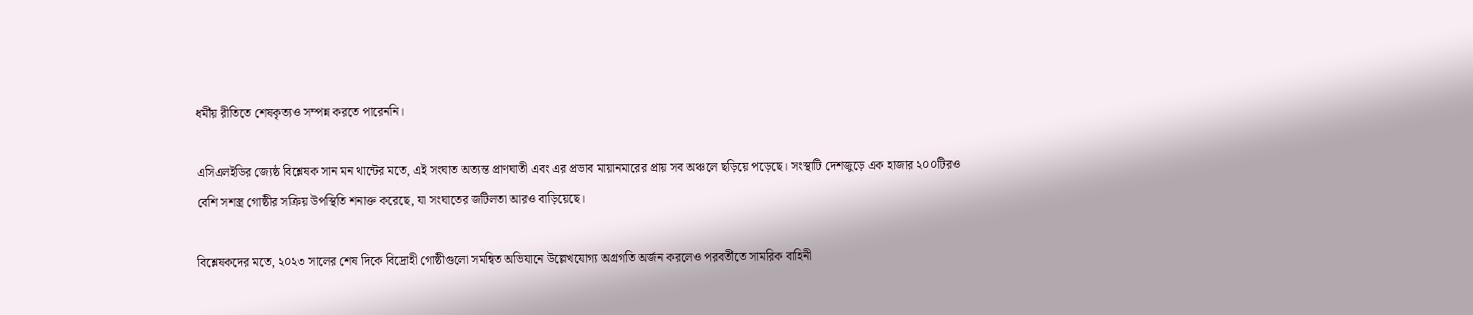ধর্মীয় রীতিতে শেষকৃত্যও সম্পন্ন করতে পারেননি।

এসিএলইডির জ্যেষ্ঠ বিশ্লেষক সান মন থান্টের মতে, এই সংঘাত অত্যন্ত প্রাণঘাতী এবং এর প্রভাব মায়ানমারের প্রায় সব অঞ্চলে ছড়িয়ে পড়েছে। সংস্থাটি দেশজুড়ে এক হাজার ২০০টিরও বেশি সশস্ত্র গোষ্ঠীর সক্রিয় উপস্থিতি শনাক্ত করেছে, যা সংঘাতের জটিলতা আরও বাড়িয়েছে।

বিশ্লেষকদের মতে, ২০২৩ সালের শেষ দিকে বিদ্রোহী গোষ্ঠীগুলো সমন্বিত অভিযানে উল্লেখযোগ্য অগ্রগতি অর্জন করলেও পরবর্তীতে সামরিক বাহিনী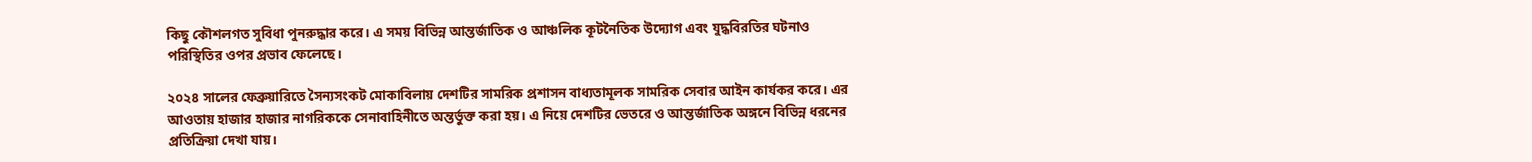কিছু কৌশলগত সুবিধা পুনরুদ্ধার করে। এ সময় বিভিন্ন আন্তর্জাতিক ও আঞ্চলিক কূটনৈতিক উদ্যোগ এবং যুদ্ধবিরতির ঘটনাও পরিস্থিতির ওপর প্রভাব ফেলেছে।

২০২৪ সালের ফেব্রুয়ারিতে সৈন্যসংকট মোকাবিলায় দেশটির সামরিক প্রশাসন বাধ্যতামূলক সামরিক সেবার আইন কার্যকর করে। এর আওতায় হাজার হাজার নাগরিককে সেনাবাহিনীতে অন্তর্ভুক্ত করা হয়। এ নিয়ে দেশটির ভেতরে ও আন্তর্জাতিক অঙ্গনে বিভিন্ন ধরনের প্রতিক্রিয়া দেখা যায়।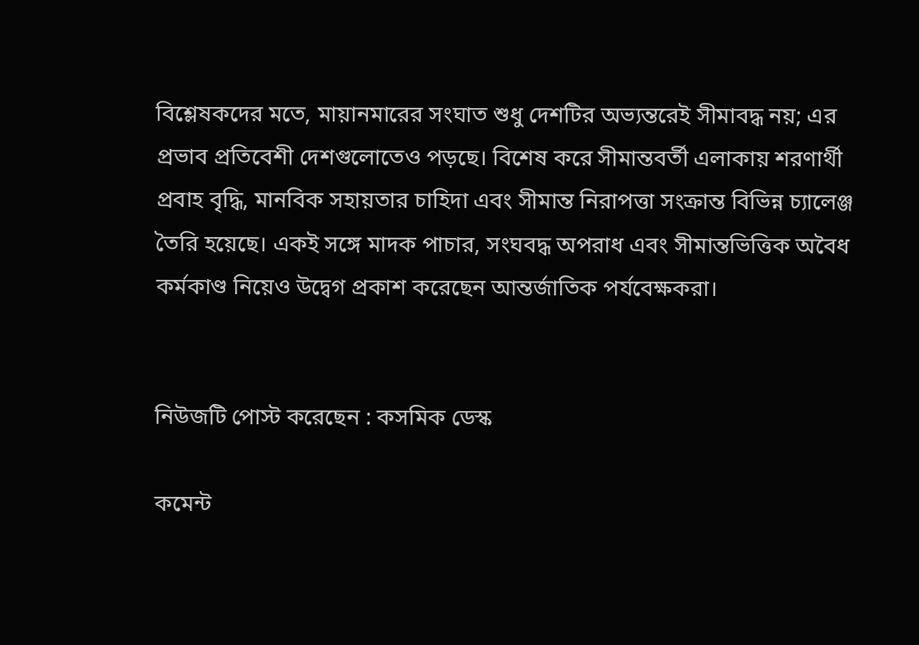বিশ্লেষকদের মতে, মায়ানমারের সংঘাত শুধু দেশটির অভ্যন্তরেই সীমাবদ্ধ নয়; এর প্রভাব প্রতিবেশী দেশগুলোতেও পড়ছে। বিশেষ করে সীমান্তবর্তী এলাকায় শরণার্থী প্রবাহ বৃদ্ধি, মানবিক সহায়তার চাহিদা এবং সীমান্ত নিরাপত্তা সংক্রান্ত বিভিন্ন চ্যালেঞ্জ তৈরি হয়েছে। একই সঙ্গে মাদক পাচার, সংঘবদ্ধ অপরাধ এবং সীমান্তভিত্তিক অবৈধ কর্মকাণ্ড নিয়েও উদ্বেগ প্রকাশ করেছেন আন্তর্জাতিক পর্যবেক্ষকরা।


নিউজটি পোস্ট করেছেন : কসমিক ডেস্ক

কমেন্ট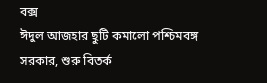বক্স
ঈদুল আজহার ছুটি কমালো পশ্চিমবঙ্গ সরকার, শুরু বিতর্ক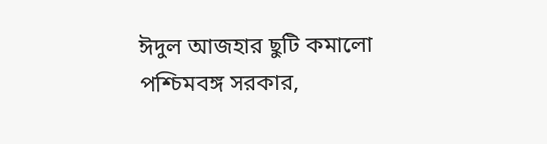ঈদুল আজহার ছুটি কমালো পশ্চিমবঙ্গ সরকার,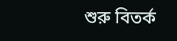শুরু বিতর্ক